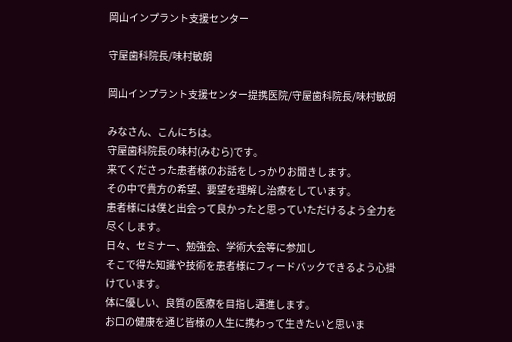岡山インプラント支援センター

守屋歯科院長/味村敏朗

岡山インプラント支援センター提携医院/守屋歯科院長/味村敏朗

みなさん、こんにちは。
守屋歯科院長の味村(みむら)です。
来てくださった患者様のお話をしっかりお聞きします。
その中で貴方の希望、要望を理解し治療をしています。
患者様には僕と出会って良かったと思っていただけるよう全力を尽くします。
日々、セミナー、勉強会、学術大会等に参加し
そこで得た知識や技術を患者様にフィードバックできるよう心掛けています。
体に優しい、良質の医療を目指し邁進します。
お口の健康を通じ皆様の人生に携わって生きたいと思いま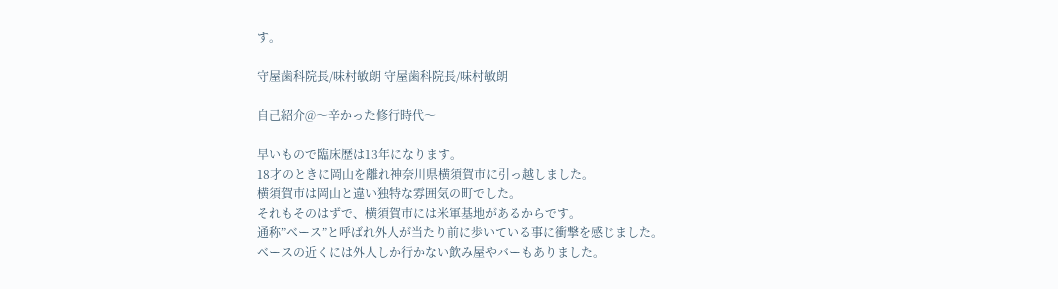す。

守屋歯科院長/味村敏朗 守屋歯科院長/味村敏朗

自己紹介@〜辛かった修行時代〜

早いもので臨床歴は13年になります。
18才のときに岡山を離れ神奈川県横須賀市に引っ越しました。
横須賀市は岡山と違い独特な雰囲気の町でした。
それもそのはずで、横須賀市には米軍基地があるからです。
通称”ベース”と呼ばれ外人が当たり前に歩いている事に衝撃を感じました。
ベースの近くには外人しか行かない飲み屋やバーもありました。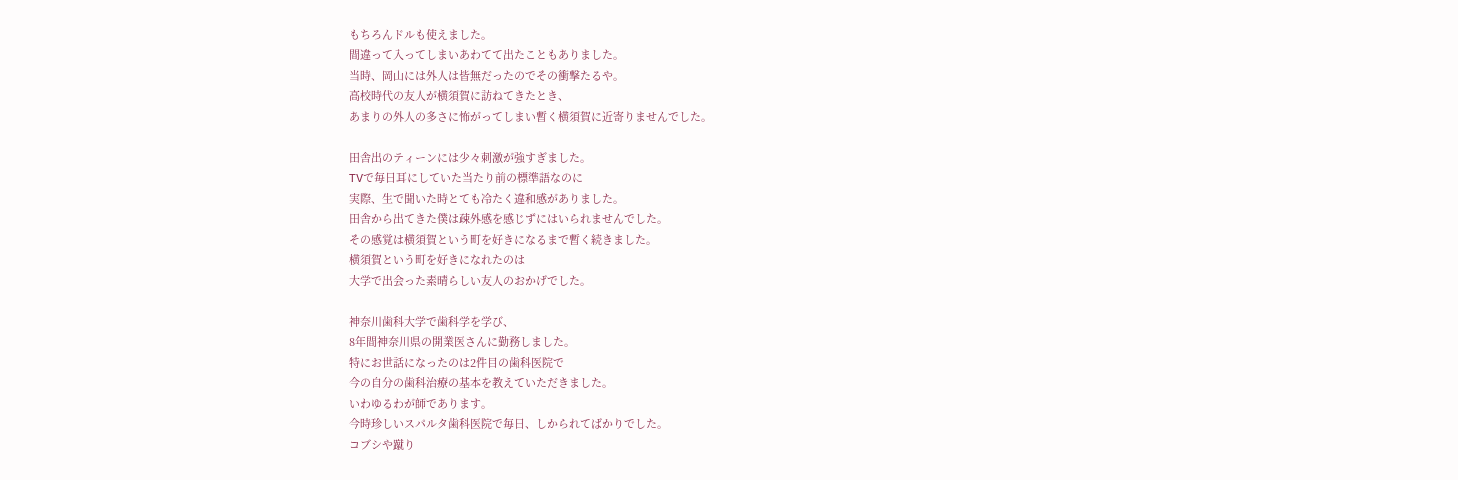もちろんドルも使えました。
間違って入ってしまいあわてて出たこともありました。
当時、岡山には外人は皆無だったのでその衝撃たるや。
高校時代の友人が横須賀に訪ねてきたとき、
あまりの外人の多さに怖がってしまい暫く横須賀に近寄りませんでした。

田舎出のティーンには少々刺激が強すぎました。
TVで毎日耳にしていた当たり前の標準語なのに
実際、生で聞いた時とても冷たく違和感がありました。
田舎から出てきた僕は疎外感を感じずにはいられませんでした。
その感覚は横須賀という町を好きになるまで暫く続きました。
横須賀という町を好きになれたのは
大学で出会った素晴らしい友人のおかげでした。

神奈川歯科大学で歯科学を学び、
8年間神奈川県の開業医さんに勤務しました。
特にお世話になったのは2件目の歯科医院で
今の自分の歯科治療の基本を教えていただきました。
いわゆるわが師であります。
今時珍しいスパルタ歯科医院で毎日、しかられてばかりでした。
コブシや蹴り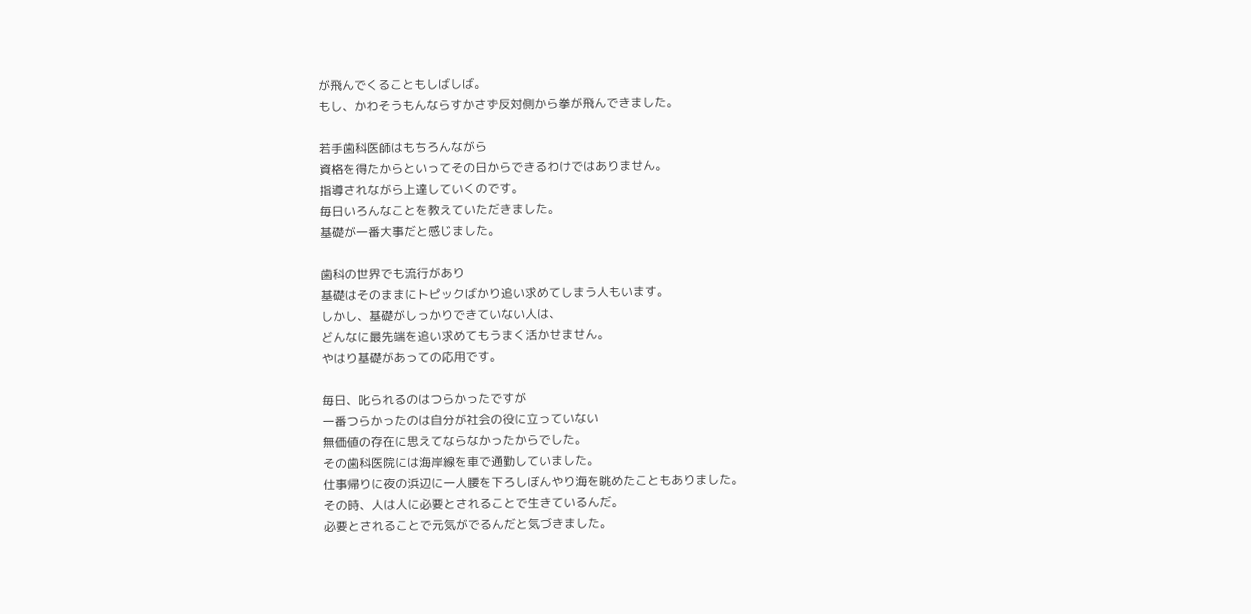が飛んでくることもしばしば。
もし、かわそうもんならすかさず反対側から拳が飛んできました。

若手歯科医師はもちろんながら
資格を得たからといってその日からできるわけではありません。
指導されながら上達していくのです。
毎日いろんなことを教えていただきました。
基礎が一番大事だと感じました。

歯科の世界でも流行があり
基礎はそのままにトピックばかり追い求めてしまう人もいます。
しかし、基礎がしっかりできていない人は、
どんなに最先端を追い求めてもうまく活かせません。
やはり基礎があっての応用です。

毎日、叱られるのはつらかったですが
一番つらかったのは自分が社会の役に立っていない
無価値の存在に思えてならなかったからでした。
その歯科医院には海岸線を車で通勤していました。
仕事帰りに夜の浜辺に一人腰を下ろしぼんやり海を眺めたこともありました。
その時、人は人に必要とされることで生きているんだ。
必要とされることで元気がでるんだと気づきました。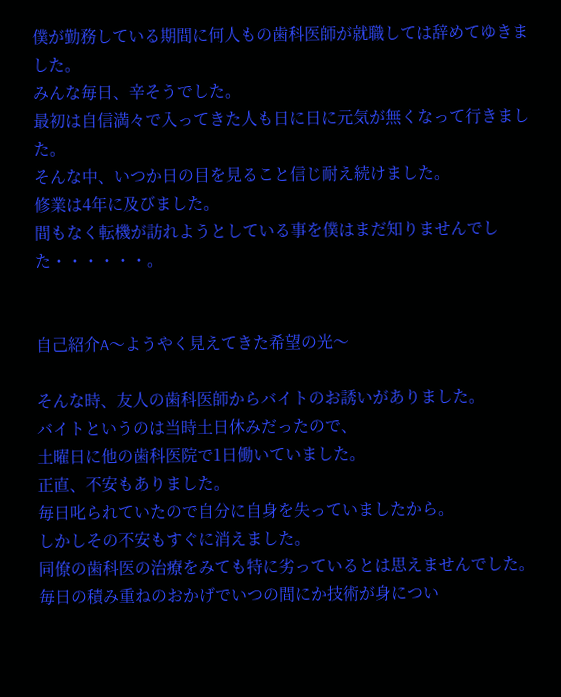僕が勤務している期間に何人もの歯科医師が就職しては辞めてゆきました。
みんな毎日、辛そうでした。
最初は自信満々で入ってきた人も日に日に元気が無くなって行きました。
そんな中、いつか日の目を見ること信じ耐え続けました。
修業は4年に及びました。
間もなく転機が訪れようとしている事を僕はまだ知りませんでした・・・・・・。


自己紹介A〜ようやく見えてきた希望の光〜

そんな時、友人の歯科医師からバイトのお誘いがありました。
バイトというのは当時土日休みだったので、
土曜日に他の歯科医院で1日働いていました。
正直、不安もありました。
毎日叱られていたので自分に自身を失っていましたから。
しかしその不安もすぐに消えました。
同僚の歯科医の治療をみても特に劣っているとは思えませんでした。
毎日の積み重ねのおかげでいつの間にか技術が身につい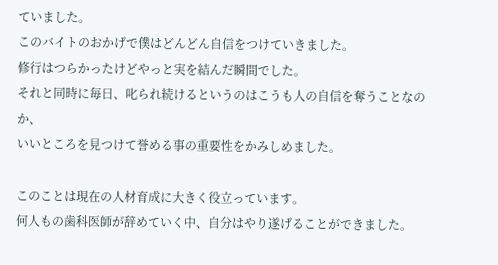ていました。
このバイトのおかげで僕はどんどん自信をつけていきました。
修行はつらかったけどやっと実を結んだ瞬間でした。
それと同時に毎日、叱られ続けるというのはこうも人の自信を奪うことなのか、
いいところを見つけて誉める事の重要性をかみしめました。

このことは現在の人材育成に大きく役立っています。
何人もの歯科医師が辞めていく中、自分はやり遂げることができました。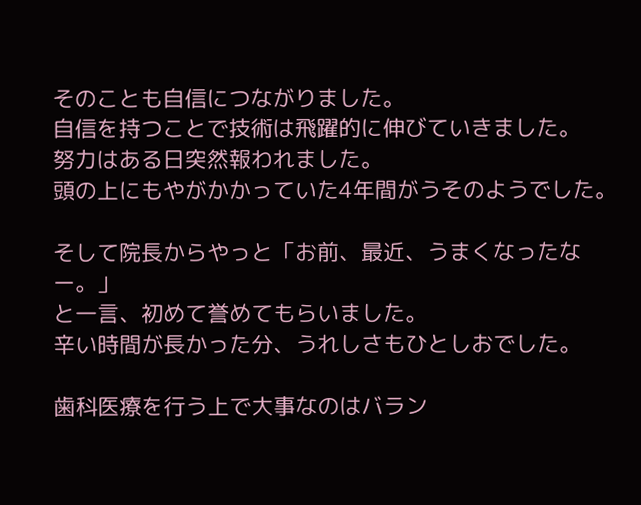そのことも自信につながりました。
自信を持つことで技術は飛躍的に伸びていきました。
努力はある日突然報われました。
頭の上にもやがかかっていた4年間がうそのようでした。

そして院長からやっと「お前、最近、うまくなったなー。」
と一言、初めて誉めてもらいました。
辛い時間が長かった分、うれしさもひとしおでした。

歯科医療を行う上で大事なのはバラン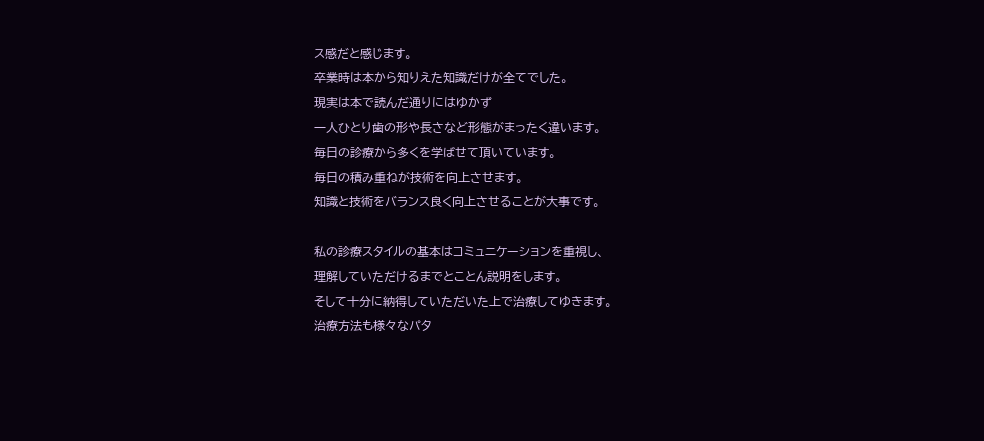ス感だと感じます。
卒業時は本から知りえた知識だけが全てでした。
現実は本で読んだ通りにはゆかず
一人ひとり歯の形や長さなど形態がまったく違います。
毎日の診療から多くを学ばせて頂いています。
毎日の積み重ねが技術を向上させます。
知識と技術をバランス良く向上させることが大事です。

私の診療スタイルの基本はコミュニケーションを重視し、
理解していただけるまでとことん説明をします。
そして十分に納得していただいた上で治療してゆきます。
治療方法も様々なパタ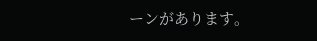ーンがあります。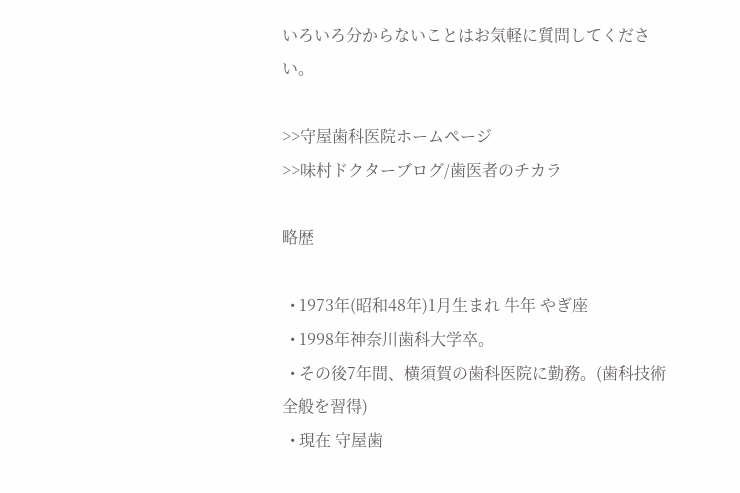いろいろ分からないことはお気軽に質問してください。

>>守屋歯科医院ホームページ
>>味村ドクターブログ/歯医者のチカラ

略歴

  • 1973年(昭和48年)1月生まれ 牛年 やぎ座
  • 1998年神奈川歯科大学卒。
  • その後7年間、横須賀の歯科医院に勤務。(歯科技術全般を習得)
  • 現在 守屋歯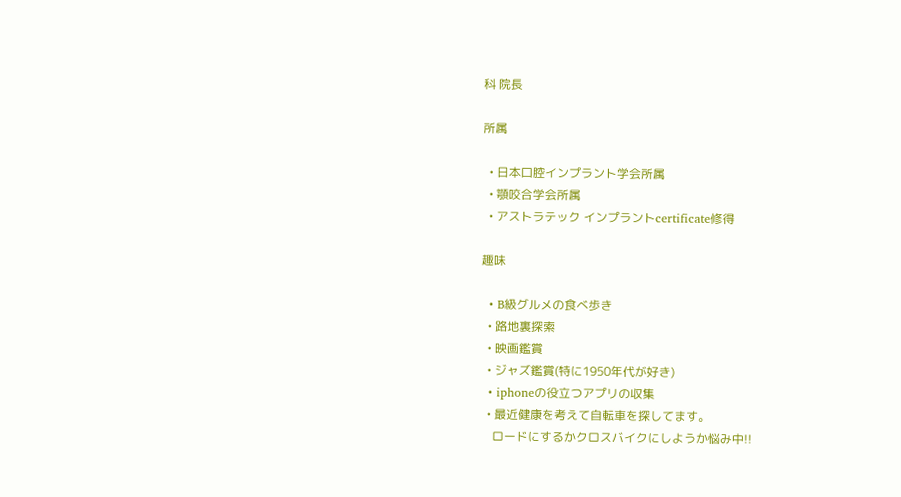科 院長

所属

  • 日本口腔インプラント学会所属
  • 顎咬合学会所属
  • アストラテック インプラントcertificate修得

趣味

  • B級グルメの食べ歩き
  • 路地裏探索
  • 映画鑑賞
  • ジャズ鑑賞(特に1950年代が好き)
  • iphoneの役立つアプリの収集
  • 最近健康を考えて自転車を探してます。
    ロードにするかクロスバイクにしようか悩み中!!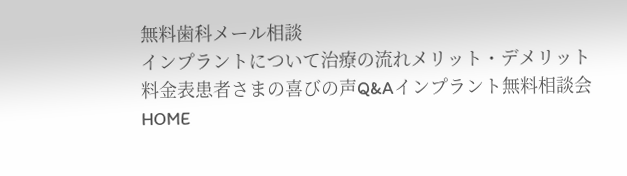無料歯科メール相談
インプラントについて治療の流れメリット・デメリット
料金表患者さまの喜びの声Q&Aインプラント無料相談会
HOME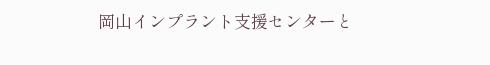岡山インプラント支援センターと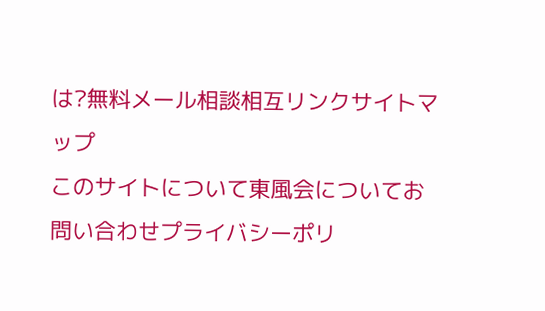は?無料メール相談相互リンクサイトマップ
このサイトについて東風会についてお問い合わせプライバシーポリ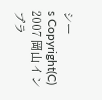シー
s Copyright(C) 2007 岡山インプラ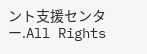ント支援センター.All Rights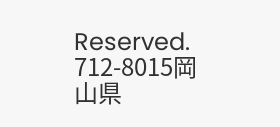Reserved.
712-8015岡山県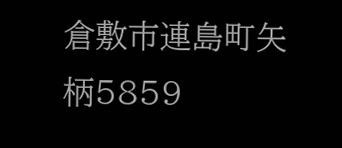倉敷市連島町矢柄5859